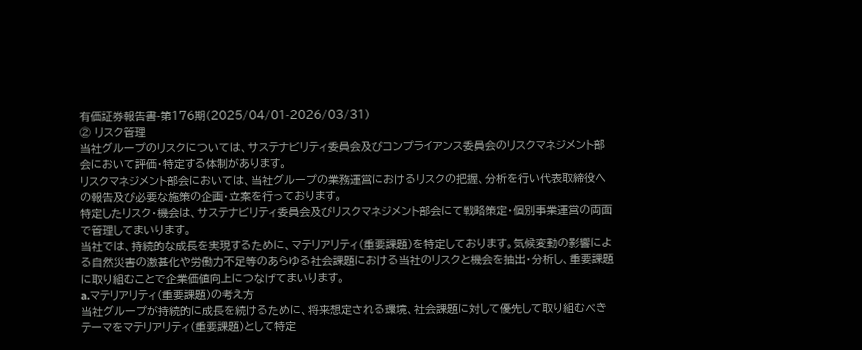有価証券報告書-第176期(2025/04/01-2026/03/31)
② リスク管理
当社グループのリスクについては、サステナビリティ委員会及びコンプライアンス委員会のリスクマネジメント部会において評価・特定する体制があります。
リスクマネジメント部会においては、当社グループの業務運営におけるリスクの把握、分析を行い代表取締役への報告及び必要な施策の企画・立案を行っております。
特定したリスク・機会は、サステナビリティ委員会及びリスクマネジメント部会にて戦略策定・個別事業運営の両面で管理してまいります。
当社では、持続的な成長を実現するために、マテリアリティ(重要課題)を特定しております。気候変動の影響による自然災害の激甚化や労働力不足等のあらゆる社会課題における当社のリスクと機会を抽出・分析し、重要課題に取り組むことで企業価値向上につなげてまいります。
a.マテリアリティ(重要課題)の考え方
当社グループが持続的に成長を続けるために、将来想定される環境、社会課題に対して優先して取り組むべきテーマをマテリアリティ(重要課題)として特定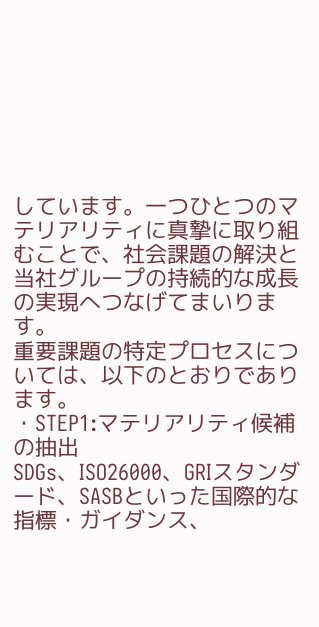しています。一つひとつのマテリアリティに真摯に取り組むことで、社会課題の解決と当社グループの持続的な成長の実現へつなげてまいります。
重要課題の特定プロセスについては、以下のとおりであります。
・STEP1:マテリアリティ候補の抽出
SDGs、ISO26000、GRIスタンダード、SASBといった国際的な指標・ガイダンス、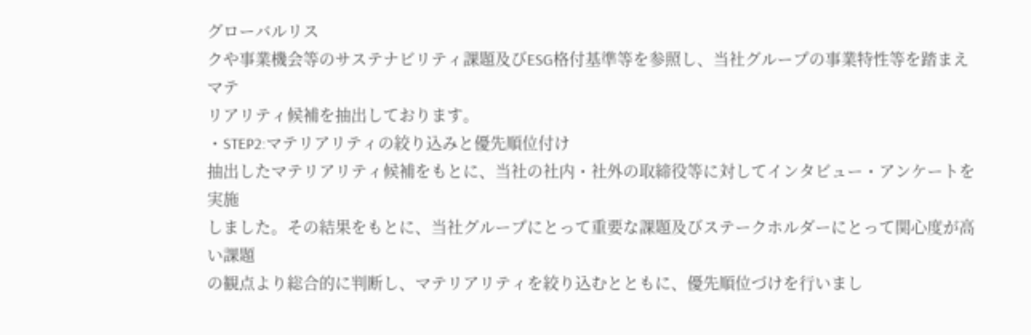グローバルリス
クや事業機会等のサステナビリティ課題及びESG格付基準等を参照し、当社グループの事業特性等を踏まえマテ
リアリティ候補を抽出しております。
・STEP2:マテリアリティの絞り込みと優先順位付け
抽出したマテリアリティ候補をもとに、当社の社内・社外の取締役等に対してインタビュー・アンケートを実施
しました。その結果をもとに、当社グループにとって重要な課題及びステークホルダーにとって関心度が高い課題
の観点より総合的に判断し、マテリアリティを絞り込むとともに、優先順位づけを行いまし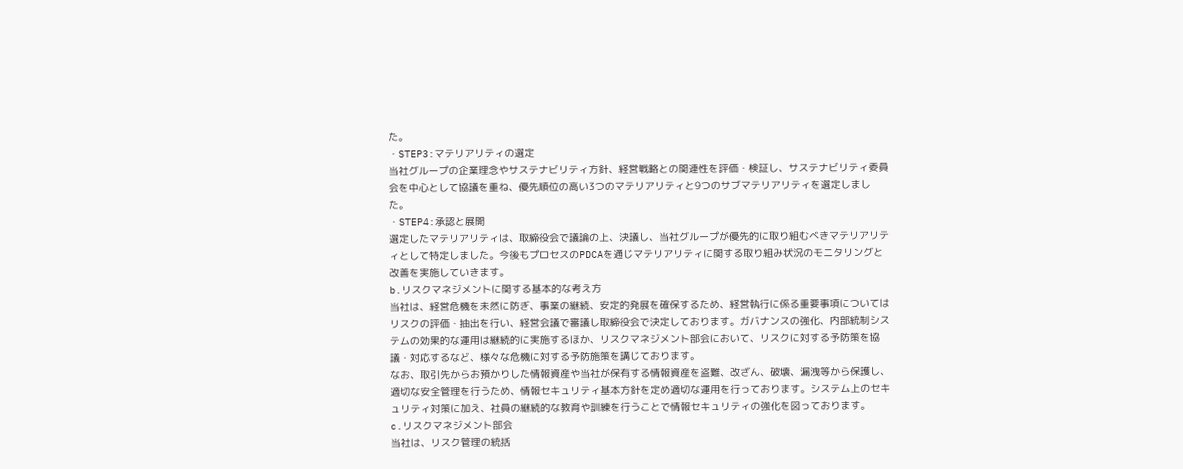た。
・STEP3:マテリアリティの選定
当社グループの企業理念やサステナビリティ方針、経営戦略との関連性を評価・検証し、サステナビリティ委員
会を中心として協議を重ね、優先順位の高い3つのマテリアリティと9つのサブマテリアリティを選定しました。
・STEP4:承認と展開
選定したマテリアリティは、取締役会で議論の上、決議し、当社グループが優先的に取り組むべきマテリアリテ
ィとして特定しました。今後もプロセスのPDCAを通じマテリアリティに関する取り組み状況のモニタリングと
改善を実施していきます。
b.リスクマネジメントに関する基本的な考え方
当社は、経営危機を未然に防ぎ、事業の継続、安定的発展を確保するため、経営執行に係る重要事項についてはリスクの評価・抽出を行い、経営会議で審議し取締役会で決定しております。ガバナンスの強化、内部統制システムの効果的な運用は継続的に実施するほか、リスクマネジメント部会において、リスクに対する予防策を協議・対応するなど、様々な危機に対する予防施策を講じております。
なお、取引先からお預かりした情報資産や当社が保有する情報資産を盗難、改ざん、破壊、漏洩等から保護し、適切な安全管理を行うため、情報セキュリティ基本方針を定め適切な運用を行っております。システム上のセキュリティ対策に加え、社員の継続的な教育や訓練を行うことで情報セキュリティの強化を図っております。
c.リスクマネジメント部会
当社は、リスク管理の統括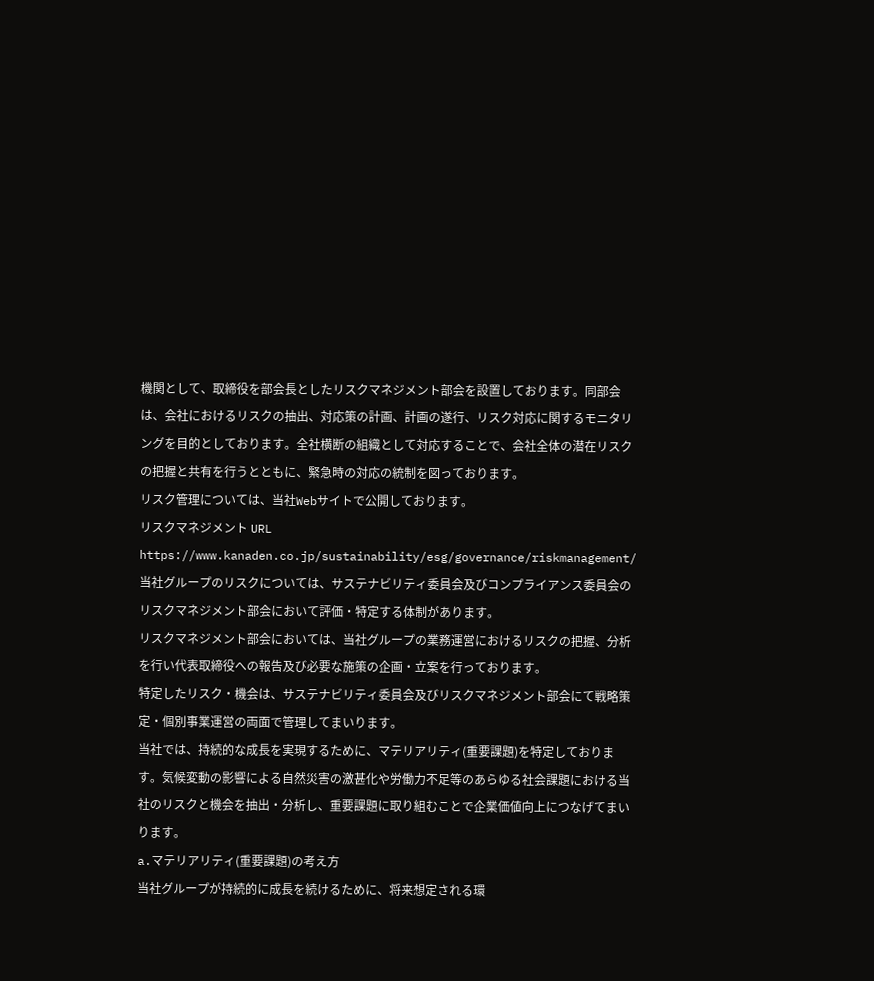機関として、取締役を部会長としたリスクマネジメント部会を設置しております。同部会は、会社におけるリスクの抽出、対応策の計画、計画の遂行、リスク対応に関するモニタリングを目的としております。全社横断の組織として対応することで、会社全体の潜在リスクの把握と共有を行うとともに、緊急時の対応の統制を図っております。
リスク管理については、当社Webサイトで公開しております。
リスクマネジメント URL https://www.kanaden.co.jp/sustainability/esg/governance/riskmanagement/
当社グループのリスクについては、サステナビリティ委員会及びコンプライアンス委員会のリスクマネジメント部会において評価・特定する体制があります。
リスクマネジメント部会においては、当社グループの業務運営におけるリスクの把握、分析を行い代表取締役への報告及び必要な施策の企画・立案を行っております。
特定したリスク・機会は、サステナビリティ委員会及びリスクマネジメント部会にて戦略策定・個別事業運営の両面で管理してまいります。
当社では、持続的な成長を実現するために、マテリアリティ(重要課題)を特定しております。気候変動の影響による自然災害の激甚化や労働力不足等のあらゆる社会課題における当社のリスクと機会を抽出・分析し、重要課題に取り組むことで企業価値向上につなげてまいります。
a.マテリアリティ(重要課題)の考え方
当社グループが持続的に成長を続けるために、将来想定される環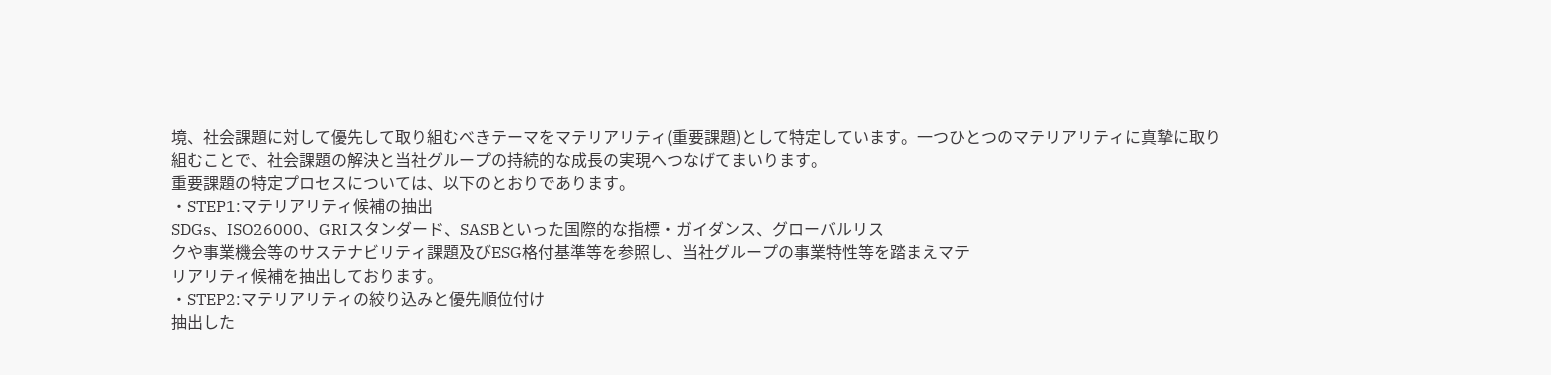境、社会課題に対して優先して取り組むべきテーマをマテリアリティ(重要課題)として特定しています。一つひとつのマテリアリティに真摯に取り組むことで、社会課題の解決と当社グループの持続的な成長の実現へつなげてまいります。
重要課題の特定プロセスについては、以下のとおりであります。
・STEP1:マテリアリティ候補の抽出
SDGs、ISO26000、GRIスタンダード、SASBといった国際的な指標・ガイダンス、グローバルリス
クや事業機会等のサステナビリティ課題及びESG格付基準等を参照し、当社グループの事業特性等を踏まえマテ
リアリティ候補を抽出しております。
・STEP2:マテリアリティの絞り込みと優先順位付け
抽出した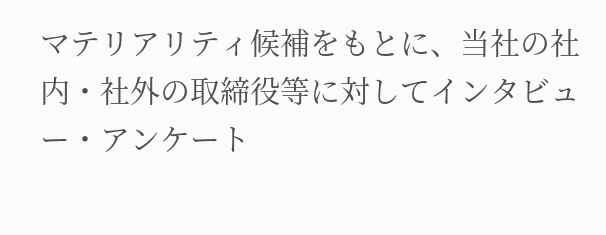マテリアリティ候補をもとに、当社の社内・社外の取締役等に対してインタビュー・アンケート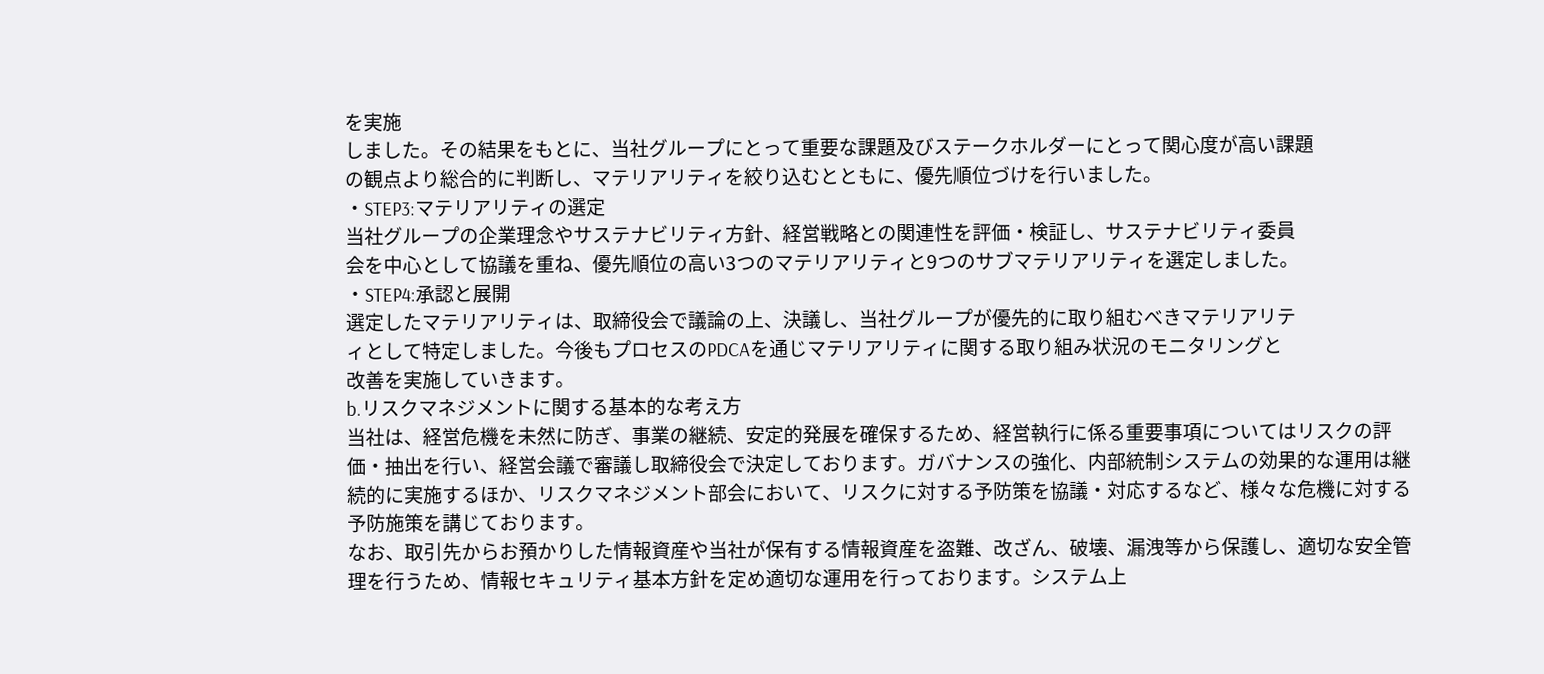を実施
しました。その結果をもとに、当社グループにとって重要な課題及びステークホルダーにとって関心度が高い課題
の観点より総合的に判断し、マテリアリティを絞り込むとともに、優先順位づけを行いました。
・STEP3:マテリアリティの選定
当社グループの企業理念やサステナビリティ方針、経営戦略との関連性を評価・検証し、サステナビリティ委員
会を中心として協議を重ね、優先順位の高い3つのマテリアリティと9つのサブマテリアリティを選定しました。
・STEP4:承認と展開
選定したマテリアリティは、取締役会で議論の上、決議し、当社グループが優先的に取り組むべきマテリアリテ
ィとして特定しました。今後もプロセスのPDCAを通じマテリアリティに関する取り組み状況のモニタリングと
改善を実施していきます。
b.リスクマネジメントに関する基本的な考え方
当社は、経営危機を未然に防ぎ、事業の継続、安定的発展を確保するため、経営執行に係る重要事項についてはリスクの評価・抽出を行い、経営会議で審議し取締役会で決定しております。ガバナンスの強化、内部統制システムの効果的な運用は継続的に実施するほか、リスクマネジメント部会において、リスクに対する予防策を協議・対応するなど、様々な危機に対する予防施策を講じております。
なお、取引先からお預かりした情報資産や当社が保有する情報資産を盗難、改ざん、破壊、漏洩等から保護し、適切な安全管理を行うため、情報セキュリティ基本方針を定め適切な運用を行っております。システム上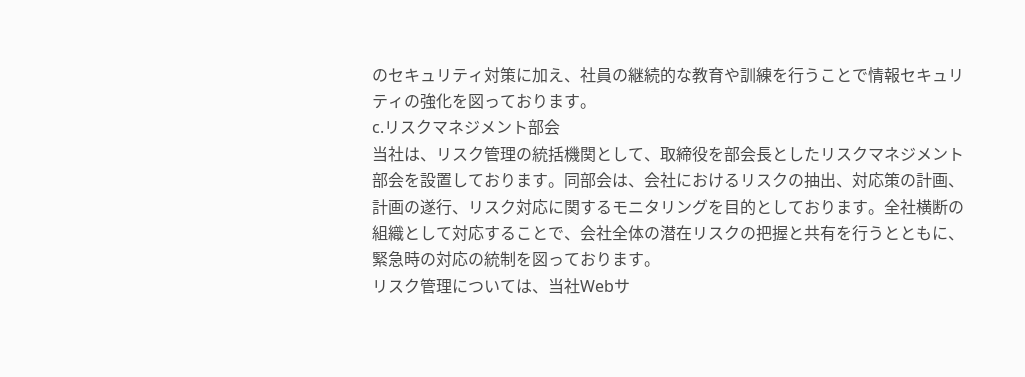のセキュリティ対策に加え、社員の継続的な教育や訓練を行うことで情報セキュリティの強化を図っております。
c.リスクマネジメント部会
当社は、リスク管理の統括機関として、取締役を部会長としたリスクマネジメント部会を設置しております。同部会は、会社におけるリスクの抽出、対応策の計画、計画の遂行、リスク対応に関するモニタリングを目的としております。全社横断の組織として対応することで、会社全体の潜在リスクの把握と共有を行うとともに、緊急時の対応の統制を図っております。
リスク管理については、当社Webサ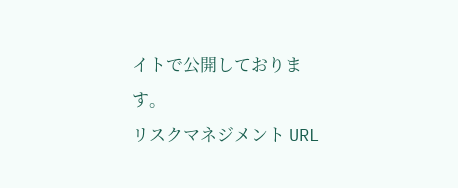イトで公開しております。
リスクマネジメント URL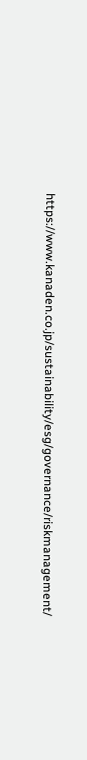https://www.kanaden.co.jp/sustainability/esg/governance/riskmanagement/